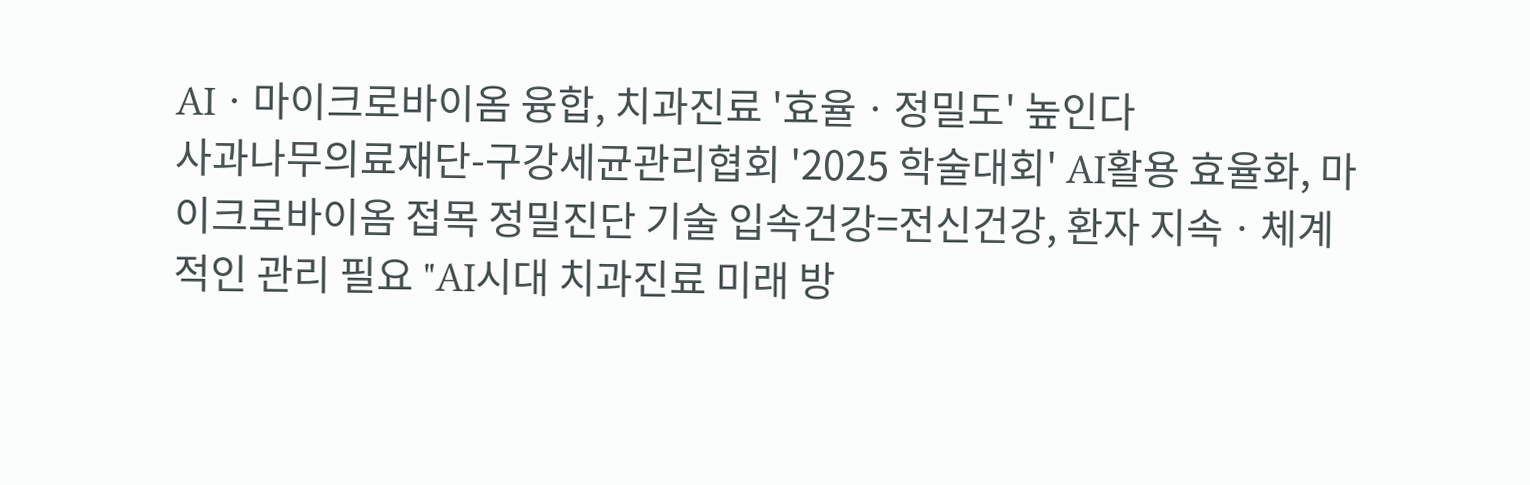AIㆍ마이크로바이옴 융합, 치과진료 '효율ㆍ정밀도' 높인다
사과나무의료재단-구강세균관리협회 '2025 학술대회' AI활용 효율화, 마이크로바이옴 접목 정밀진단 기술 입속건강=전신건강, 환자 지속ㆍ체계적인 관리 필요 "AI시대 치과진료 미래 방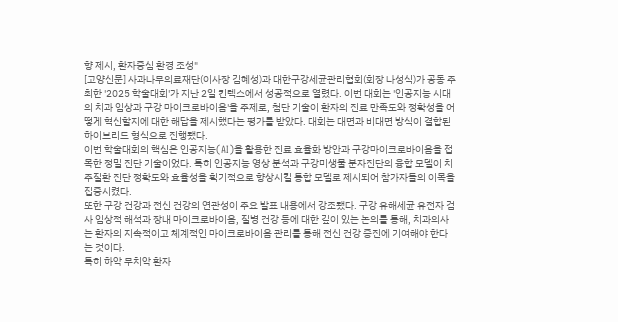향 제시, 환자중심 환경 조성"
[고양신문] 사과나무의료재단(이사장 김혜성)과 대한구강세균관리협회(회장 나성식)가 공동 주최한 '2025 학술대회'가 지난 2일 킨텍스에서 성공적으로 열렸다. 이번 대회는 '인공지능 시대의 치과 임상과 구강 마이크로바이옴'을 주제로, 첨단 기술이 환자의 진료 만족도와 정확성을 어떻게 혁신할지에 대한 해답을 제시했다는 평가를 받았다. 대회는 대면과 비대면 방식이 결합된 하이브리드 형식으로 진행됐다.
이번 학술대회의 핵심은 인공지능(AI)을 활용한 진료 효율화 방안과 구강마이크로바이옴을 접목한 정밀 진단 기술이었다. 특히 인공지능 영상 분석과 구강미생물 분자진단의 융합 모델이 치주질환 진단 정확도와 효율성을 획기적으로 향상시킬 통합 모델로 제시되어 참가자들의 이목을 집중시켰다.
또한 구강 건강과 전신 건강의 연관성이 주요 발표 내용에서 강조됐다. 구강 유해세균 유전자 검사 임상적 해석과 장내 마이크로바이옴, 질병 건강 등에 대한 깊이 있는 논의를 통해, 치과의사는 환자의 지속적이고 체계적인 마이크로바이옴 관리를 통해 전신 건강 증진에 기여해야 한다는 것이다.
특히 하악 무치악 환자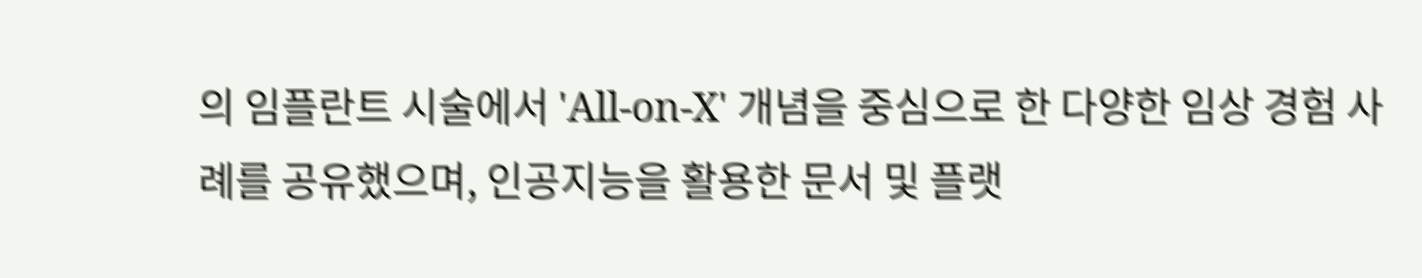의 임플란트 시술에서 'All-on-X' 개념을 중심으로 한 다양한 임상 경험 사례를 공유했으며, 인공지능을 활용한 문서 및 플랫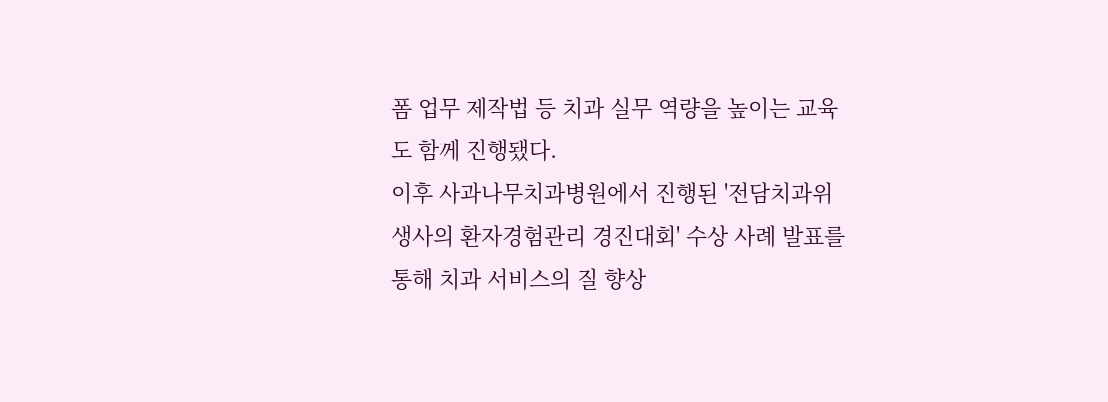폼 업무 제작법 등 치과 실무 역량을 높이는 교육도 함께 진행됐다.
이후 사과나무치과병원에서 진행된 '전담치과위생사의 환자경험관리 경진대회' 수상 사례 발표를 통해 치과 서비스의 질 향상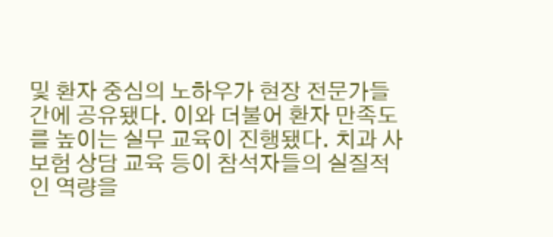및 환자 중심의 노하우가 현장 전문가들 간에 공유됐다. 이와 더불어 환자 만족도를 높이는 실무 교육이 진행됐다. 치과 사보험 상담 교육 등이 참석자들의 실질적인 역량을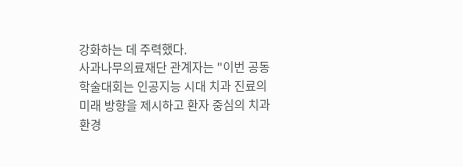강화하는 데 주력했다.
사과나무의료재단 관계자는 "이번 공동 학술대회는 인공지능 시대 치과 진료의 미래 방향을 제시하고 환자 중심의 치과 환경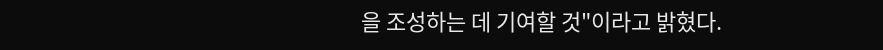을 조성하는 데 기여할 것"이라고 밝혔다.